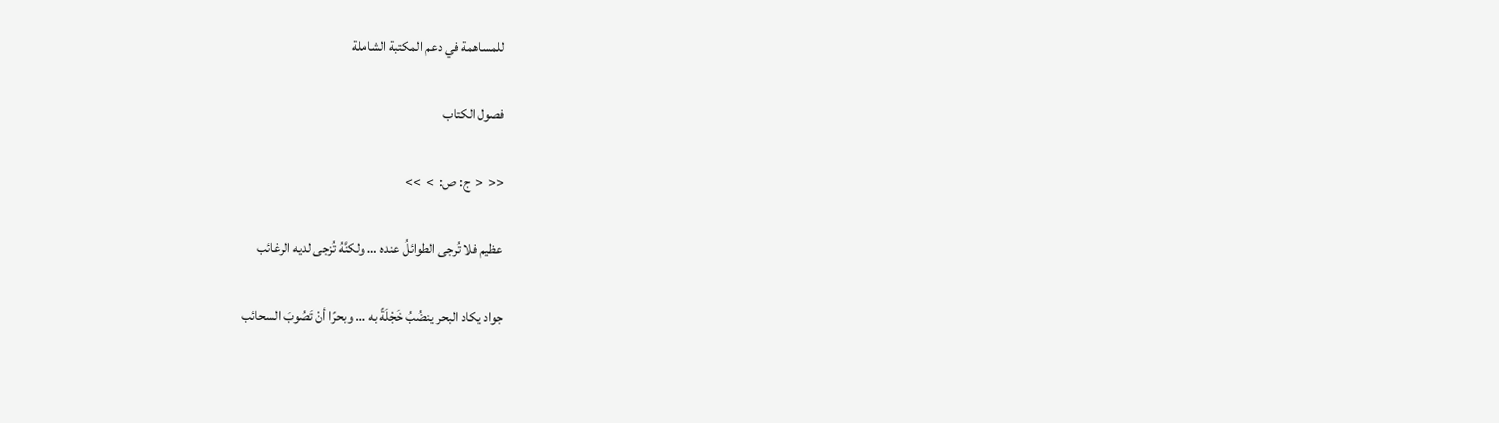للمساهمة في دعم المكتبة الشاملة

فصول الكتاب

<<  <  ج: ص:  >  >>

عظيم فلا تُرجى الطوائلُ عنده … ولكنَّهُ تُزجى لديه الرغائب

جواد يكاد البحر ينضُبُ خَجْلَةً به … وبحرًا أنْ تَصُوبَ السحائب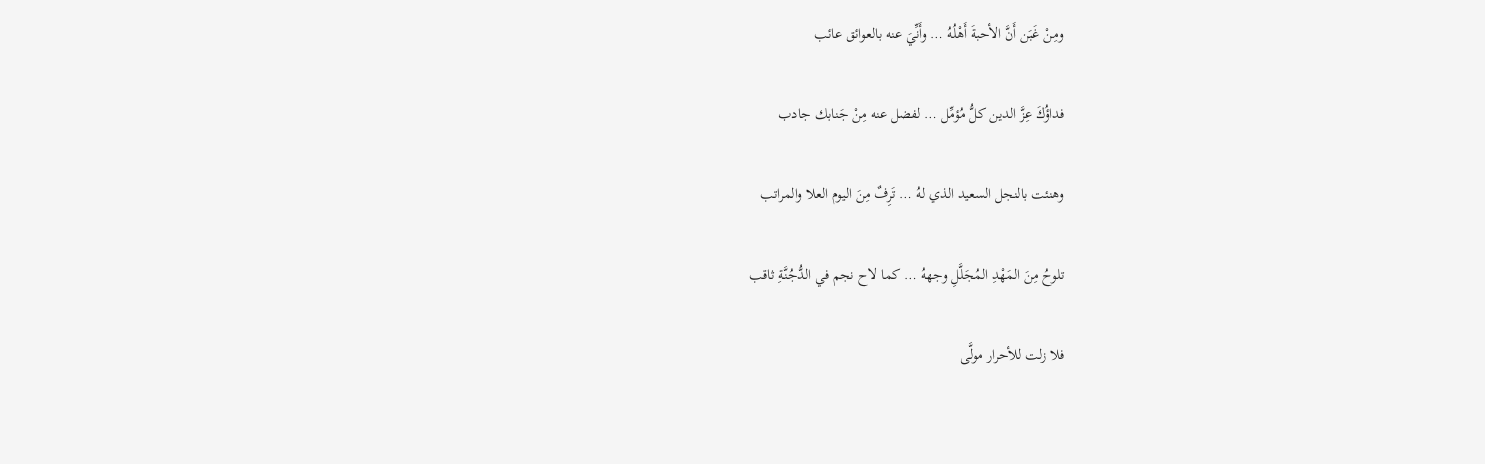ومِنْ غَبَن أَنَّ الأحبةَ أَهْلُهُ … وأَنِّيَ عنه بالعوائق عائب

فداؤُكَ عِزَّ الدين كلُّ مُؤمِّل … لفضل عنه مِنْ جَنابك جادب

وهنئت بالنجل السعيد الذي لهُ … تَرِفٌ مِنَ اليوم العلا والمراتب

تلوحُ مِنَ المَهْدِ المُجَلَّلِ وجههُ … كما لاح نجم في الدُّجُنَّةِ ثاقب

فلا زلت للأحرار مولَّى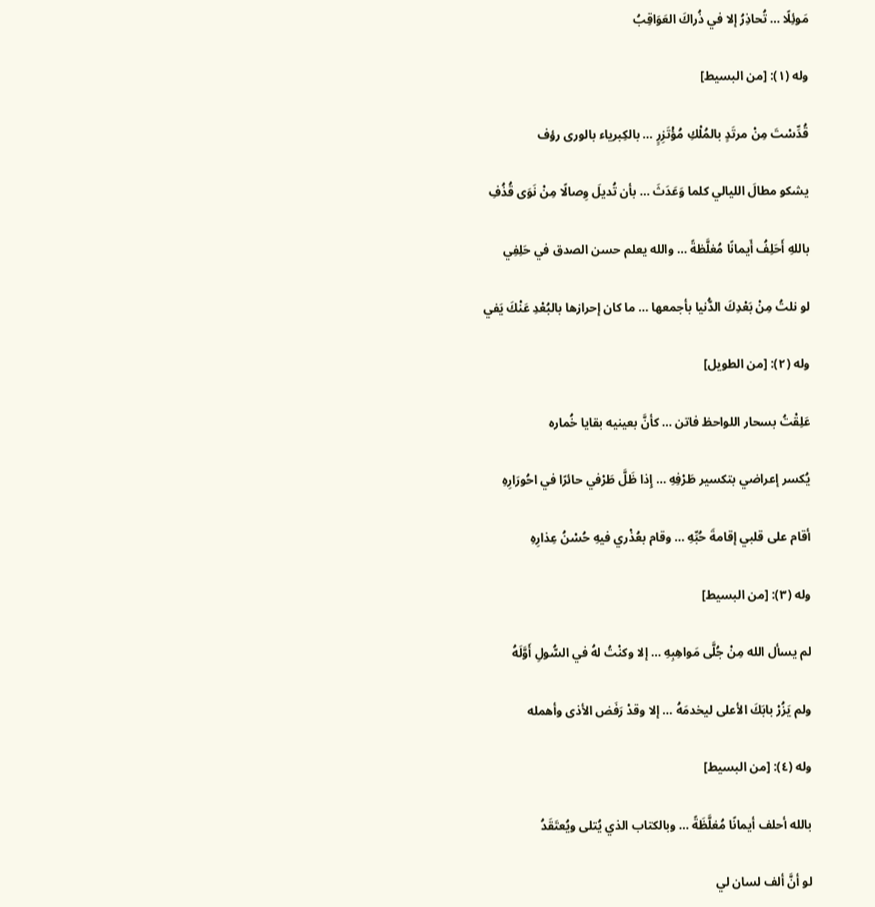مَوئِلًا … تُحاذِرُ إلا في ذُراكَ العَوَاقِبُ

وله (١): [من البسيط]

قُدِّسْتَ مِنْ مرتَدٍ بالمُلْكِ مُؤْتَزِرٍ … بالكِبرياء بالورى رؤف

يشكو مطالَ الليالي كلما وَعَدَثَ … بأن تُديلَ وِصالًا مِنْ نَوَى قُذُفِ

باللهِ أَحَلِفُ أَيمانًا مُغلَّظةً … والله يعلم حسن الصدق في حَلِفِي

لو نلتُ مِنْ بَعْدِكَ الدُّنيا بأجمعها … ما كان إحرازها بالبُعْدِ عَنْكَ يَفي

وله (٢): [من الطويل]

عَلِقْتُ بسحار اللواحظ فاتن … كأنَّ بعينيه بقايا خُماره

يُكسر إعراضي بتكسير طَرْفِهِ … إِذا ظَلَّ طَرْفي حائرًا في احُورَارِهِ

أقام على قلبي إقامةَ حُبِّهِ … وقام بعُذْري فيهِ حُسْنُ عِذارِهِ

وله (٣): [من البسيط]

لم يسأل الله مِنْ جُلَّى مَواهِبِهِ … إلا وكنْتُ لهُ في السُّولِ أَوَّلَهُ

ولم يَزُرْ بابَكَ الأعلى ليخدمَهُ … إلا وقدْ رَفَض الأذى وأهمله

وله (٤): [من البسيط]

بالله أحلف أيمانًا مُغلَّظَةً … وبالكتاب الذي يُتلى ويُعتَقَدُ

لو أنَّ ألف لسان لي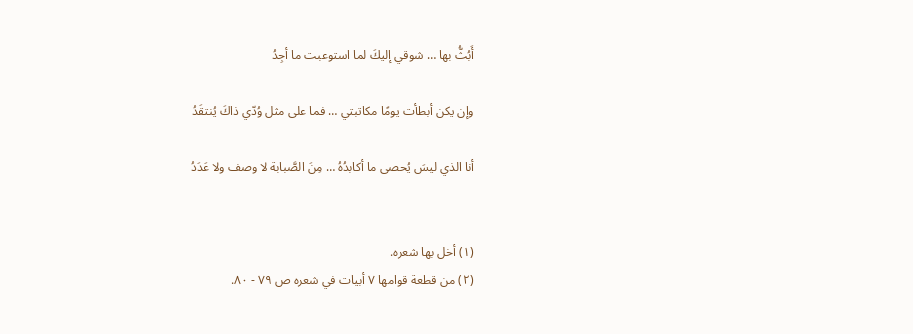أَبُثُّ بها … شوقي إليكَ لما استوعبت ما أجِدُ

وإن يكن أبطأت يومًا مكاتبتي … فما على مثل وُدّي ذاكَ يُنتقَدُ

أنا الذي ليسَ يُحصى ما أكابدُهُ … مِنَ الصَّبابة لا وصف ولا عَدَدُ


(١) أخل بها شعره.
(٢) من قطعة قوامها ٧ أبيات في شعره ص ٧٩ - ٨٠.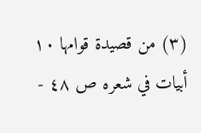(٣) من قصيدة قوامها ١٠ أبيات في شعره ص ٤٨ -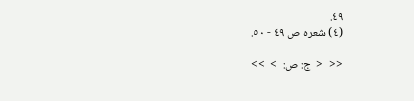٤٩.
(٤) شعره ص ٤٩ - ٥٠.

<<  <  ج: ص:  >  >>